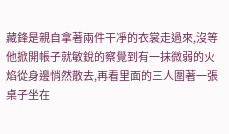藏鋒是親自拿著兩件干凈的衣裳走過來,沒等他掀開帳子就敏銳的察覺到有一抹微弱的火焰從身邊悄然散去,再看里面的三人圍著一張桌子坐在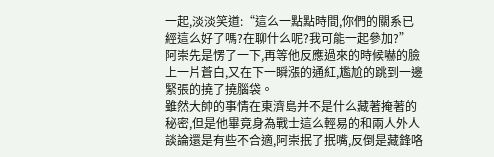一起,淡淡笑道:“這么一點點時間,你們的關系已經這么好了嗎?在聊什么呢?我可能一起參加?”
阿崇先是愣了一下,再等他反應過來的時候嚇的臉上一片蒼白,又在下一瞬漲的通紅,尷尬的跳到一邊緊張的撓了撓腦袋。
雖然大帥的事情在東濟島并不是什么藏著掩著的秘密,但是他畢竟身為戰士這么輕易的和兩人外人談論還是有些不合適,阿崇抿了抿嘴,反倒是藏鋒咯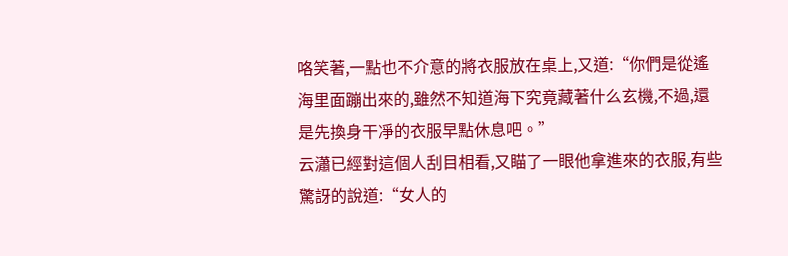咯笑著,一點也不介意的將衣服放在桌上,又道:“你們是從遙海里面蹦出來的,雖然不知道海下究竟藏著什么玄機,不過,還是先換身干凈的衣服早點休息吧。”
云瀟已經對這個人刮目相看,又瞄了一眼他拿進來的衣服,有些驚訝的說道:“女人的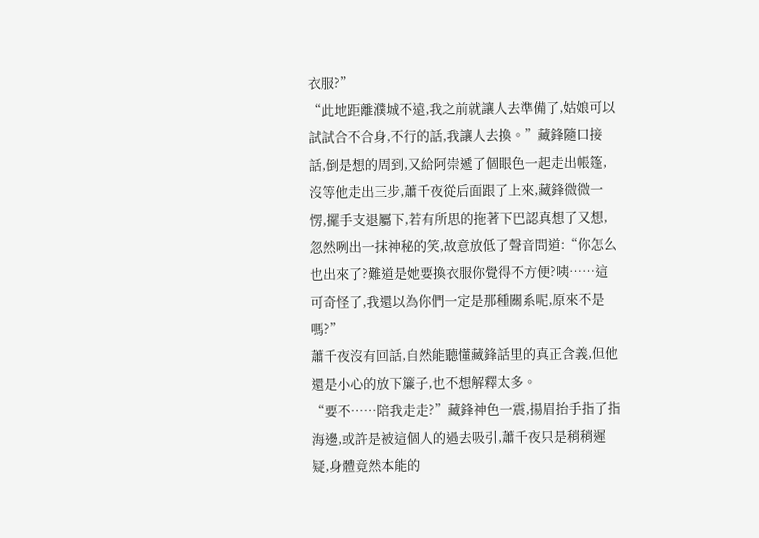衣服?”
“此地距離濮城不遠,我之前就讓人去準備了,姑娘可以試試合不合身,不行的話,我讓人去換。”藏鋒隨口接話,倒是想的周到,又給阿崇遞了個眼色一起走出帳篷,沒等他走出三步,蕭千夜從后面跟了上來,藏鋒微微一愣,擺手支退屬下,若有所思的拖著下巴認真想了又想,忽然咧出一抹神秘的笑,故意放低了聲音問道:“你怎么也出來了?難道是她要換衣服你覺得不方便?咦……這可奇怪了,我還以為你們一定是那種關系呢,原來不是嗎?”
蕭千夜沒有回話,自然能聽懂藏鋒話里的真正含義,但他還是小心的放下簾子,也不想解釋太多。
“要不……陪我走走?”藏鋒神色一震,揚眉抬手指了指海邊,或許是被這個人的過去吸引,蕭千夜只是稍稍遲疑,身體竟然本能的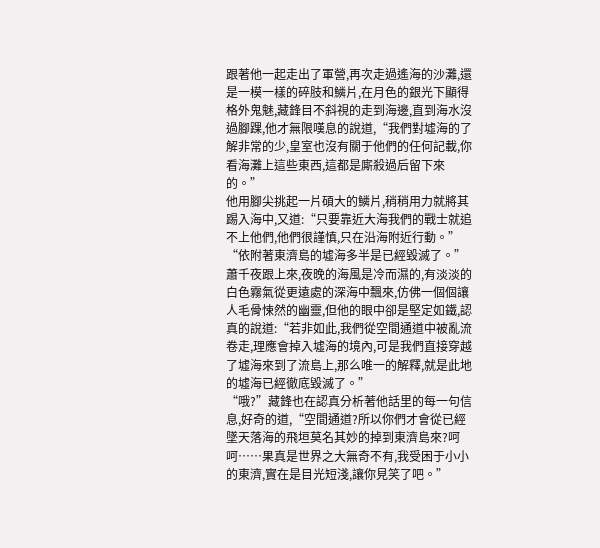跟著他一起走出了軍營,再次走過遙海的沙灘,還是一模一樣的碎肢和鱗片,在月色的銀光下顯得格外鬼魅,藏鋒目不斜視的走到海邊,直到海水沒過腳踝,他才無限嘆息的說道,“我們對墟海的了解非常的少,皇室也沒有關于他們的任何記載,你看海灘上這些東西,這都是廝殺過后留下來的。”
他用腳尖挑起一片碩大的鱗片,稍稍用力就將其踢入海中,又道:“只要靠近大海我們的戰士就追不上他們,他們很謹慎,只在沿海附近行動。”
“依附著東濟島的墟海多半是已經毀滅了。”蕭千夜跟上來,夜晚的海風是冷而濕的,有淡淡的白色霧氣從更遠處的深海中飄來,仿佛一個個讓人毛骨悚然的幽靈,但他的眼中卻是堅定如鐵,認真的說道:“若非如此,我們從空間通道中被亂流卷走,理應會掉入墟海的境內,可是我們直接穿越了墟海來到了流島上,那么唯一的解釋,就是此地的墟海已經徹底毀滅了。”
“哦?”藏鋒也在認真分析著他話里的每一句信息,好奇的道,“空間通道?所以你們才會從已經墜天落海的飛垣莫名其妙的掉到東濟島來?呵呵……果真是世界之大無奇不有,我受困于小小的東濟,實在是目光短淺,讓你見笑了吧。”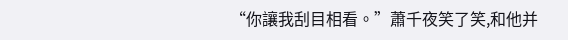“你讓我刮目相看。”蕭千夜笑了笑,和他并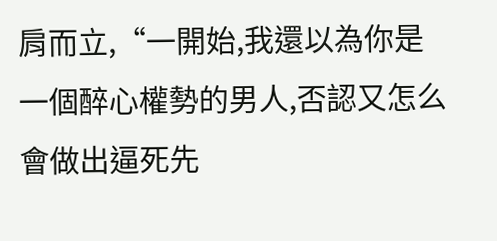肩而立,“一開始,我還以為你是一個醉心權勢的男人,否認又怎么會做出逼死先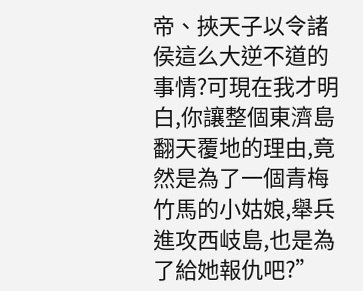帝、挾天子以令諸侯這么大逆不道的事情?可現在我才明白,你讓整個東濟島翻天覆地的理由,竟然是為了一個青梅竹馬的小姑娘,舉兵進攻西岐島,也是為了給她報仇吧?”